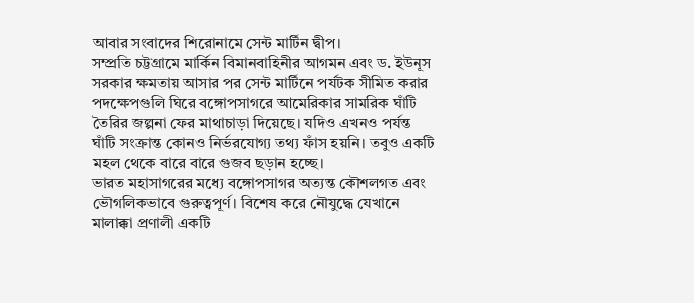আবার সংবাদের শিরোনামে সেন্ট মার্টিন দ্বীপ।
সম্প্রতি চট্টগ্রামে মার্কিন বিমানবাহিনীর আগমন এবং ড. ইউনূস সরকার ক্ষমতায় আসার পর সেন্ট মার্টিনে পর্যটক সীমিত করার পদক্ষেপগুলি ঘিরে বঙ্গোপসাগরে আমেরিকার সামরিক ঘাঁটি তৈরির জল্পনা ফের মাথাচাড়া দিয়েছে। যদিও এখনও পর্যন্ত ঘাঁটি সংক্রান্ত কোনও নির্ভরযোগ্য তথ্য ফাঁস হয়নি। তবুও একটি মহল থেকে বারে বারে গুজব ছড়ান হচ্ছে।
ভারত মহাসাগরের মধ্যে বঙ্গোপসাগর অত্যন্ত কৌশলগত এবং ভৌগলিকভাবে গুরুত্বপূর্ণ। বিশেষ করে নৌযুদ্ধে যেখানে মালাক্কা প্রণালী একটি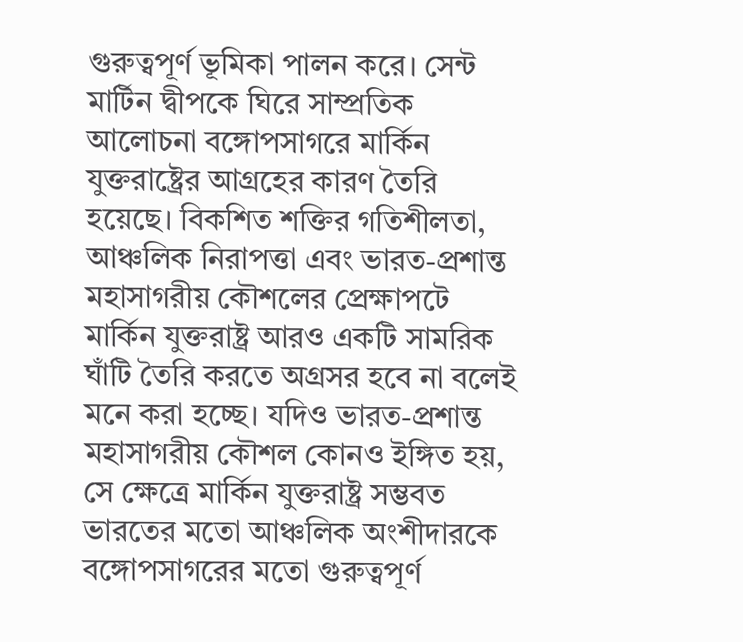গুরুত্বপূর্ণ ভূমিকা পালন করে। সেন্ট মার্টিন দ্বীপকে ঘিরে সাম্প্রতিক আলোচনা বঙ্গোপসাগরে মার্কিন যুক্তরাষ্ট্রের আগ্রহের কারণ তৈরি হয়েছে। বিকশিত শক্তির গতিশীলতা, আঞ্চলিক নিরাপত্তা এবং ভারত-প্রশান্ত মহাসাগরীয় কৌশলের প্রেক্ষাপটে মার্কিন যুক্তরাষ্ট্র আরও একটি সামরিক ঘাঁটি তৈরি করতে অগ্রসর হবে না বলেই মনে করা হচ্ছে। যদিও ভারত-প্রশান্ত মহাসাগরীয় কৌশল কোনও ইঙ্গিত হয়, সে ক্ষেত্রে মার্কিন যুক্তরাষ্ট্র সম্ভবত ভারতের মতো আঞ্চলিক অংশীদারকে বঙ্গোপসাগরের মতো গুরুত্বপূর্ণ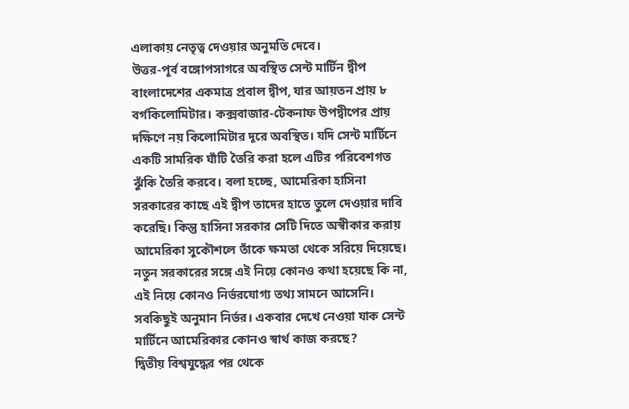এলাকায় নেতৃত্ব দেওয়ার অনুমতি দেবে।
উত্তর-পূর্ব বঙ্গোপসাগরে অবস্থিত সেন্ট মার্টিন দ্বীপ বাংলাদেশের একমাত্র প্রবাল দ্বীপ, যার আয়তন প্রায় ৮ বর্গকিলোমিটার। কক্সবাজার-টেকনাফ উপদ্বীপের প্রায় দক্ষিণে নয় কিলোমিটার দূরে অবস্থিত। যদি সেন্ট মার্টিনে একটি সামরিক ঘাঁটি তৈরি করা হলে এটির পরিবেশগত ঝুঁকি তৈরি করবে। বলা হচ্ছে, আমেরিকা হাসিনা সরকারের কাছে এই দ্বীপ তাদের হাতে তুলে দেওয়ার দাবি করেছি। কিন্তু হাসিনা সরকার সেটি দিতে অস্বীকার করায় আমেরিকা সুকৌশলে তাঁকে ক্ষমতা থেকে সরিয়ে দিয়েছে। নতুন সরকারের সঙ্গে এই নিয়ে কোনও কথা হয়েছে কি না, এই নিয়ে কোনও নির্ভরযোগ্য তথ্য সামনে আসেনি। সবকিছুই অনুমান নির্ভর। একবার দেখে নেওয়া যাক সেন্ট মার্টিনে আমেরিকার কোনও স্বার্থ কাজ করছে?
দ্বিতীয় বিশ্বযুদ্ধের পর থেকে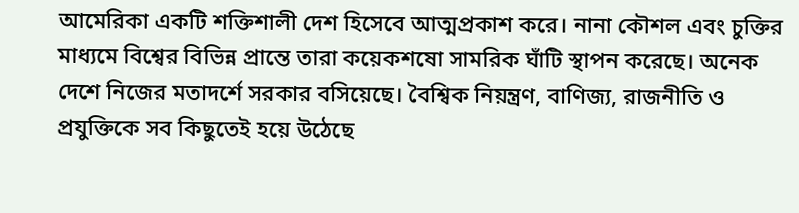আমেরিকা একটি শক্তিশালী দেশ হিসেবে আত্মপ্রকাশ করে। নানা কৌশল এবং চুক্তির মাধ্যমে বিশ্বের বিভিন্ন প্রান্তে তারা কয়েকশষো সামরিক ঘাঁটি স্থাপন করেছে। অনেক দেশে নিজের মতাদর্শে সরকার বসিয়েছে। বৈশ্বিক নিয়ন্ত্রণ, বাণিজ্য, রাজনীতি ও প্রযুক্তিকে সব কিছুতেই হয়ে উঠেছে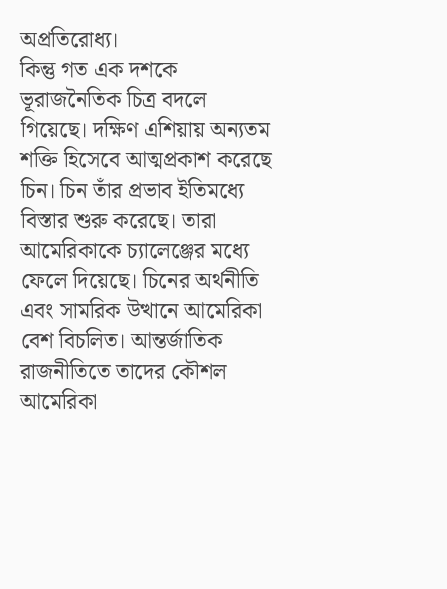অপ্রতিরোধ্য।
কিন্তু গত এক দশকে ভূরাজনৈতিক চিত্র বদলে গিয়েছে। দক্ষিণ এশিয়ায় অন্যতম শক্তি হিসেবে আত্মপ্রকাশ করেছে চিন। চিন তাঁর প্রভাব ইতিমধ্যে বিস্তার শুরু করেছে। তারা আমেরিকাকে চ্যালেঞ্জের মধ্যে ফেলে দিয়েছে। চিনের অর্থনীতি এবং সামরিক উত্থানে আমেরিকা বেশ বিচলিত। আন্তর্জাতিক রাজনীতিতে তাদের কৌশল আমেরিকা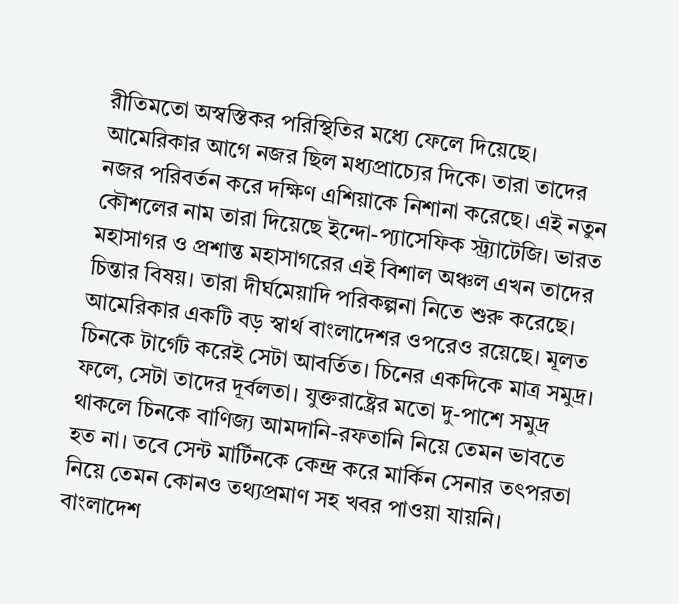রীতিমতো অস্বস্তিকর পরিস্থিতির মধ্যে ফেলে দিয়েছে। আমেরিকার আগে নজর ছিল মধ্যপ্রাচ্যের দিকে। তারা তাদের নজর পরিবর্তন করে দক্ষিণ এশিয়াকে নিশানা করেছে। এই নতুন কৌশলের নাম তারা দিয়েছে ইন্দো-প্যাসেফিক স্ট্র্যাটেজি। ভারত মহাসাগর ও প্রশান্ত মহাসাগরের এই বিশাল অঞ্চল এখন তাদের চিন্তার বিষয়। তারা দীর্ঘমেয়াদি পরিকল্পনা নিতে শুরু করেছে। আমেরিকার একটি বড় স্বার্থ বাংলাদেশর ওপরেও রয়েছে। মূলত চিনকে টার্গেট করেই সেটা আবর্তিত। চিনের একদিকে মাত্র সমুদ্র। ফলে, সেটা তাদের দূর্বলতা। যুক্তরাষ্ট্রের মতো দু-পাশে সমুদ্র থাকলে চিনকে বাণিজ্য আমদানি-রফতানি নিয়ে তেমন ভাবতে হত না। তবে সেন্ট মার্টিনকে কেন্দ্র করে মার্কিন সেনার তৎপরতা নিয়ে তেমন কোনও তথ্যপ্রমাণ সহ খবর পাওয়া যায়নি। বাংলাদেশ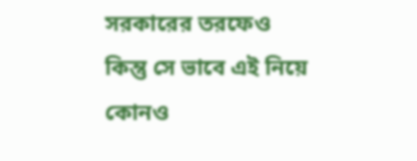সরকারের তরফেও কিন্তু সে ভাবে এই নিয়ে কোনও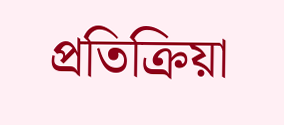প্রতিক্রিয়া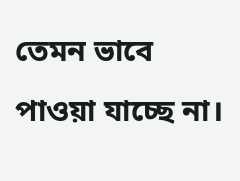তেমন ভাবে পাওয়া যাচ্ছে না।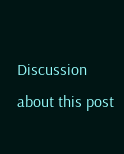Discussion about this post